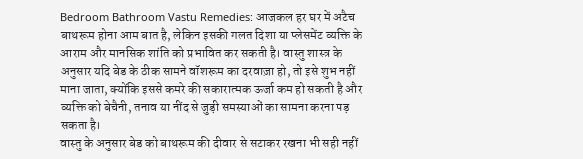Bedroom Bathroom Vastu Remedies: आजकल हर घर में अटैच बाथरूम होना आम बात है, लेकिन इसकी गलत दिशा या प्लेसमेंट व्यक्ति के आराम और मानसिक शांति को प्रभावित कर सकती है। वास्तु शास्त्र के अनुसार यदि बेड के ठीक सामने वॉशरूम का दरवाज़ा हो, तो इसे शुभ नहीं माना जाता, क्योंकि इससे कमरे की सकारात्मक ऊर्जा कम हो सकती है और व्यक्ति को बेचैनी, तनाव या नींद से जुड़ी समस्याओं का सामना करना पड़ सकता है।
वास्तु के अनुसार बेड को बाथरूम की दीवार से सटाकर रखना भी सही नहीं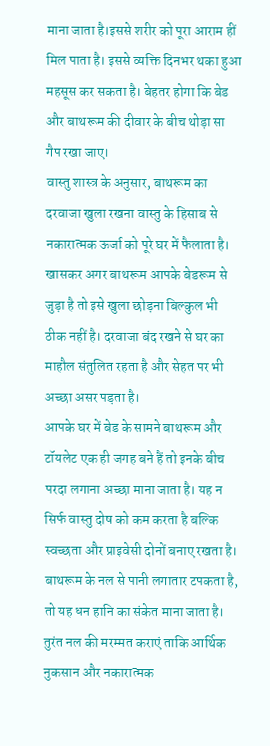माना जाता है।इससे शरीर को पूरा आराम हीं मिल पाता है। इससे व्यक्ति दिनभर थका हुआ महसूस कर सकता है। बेहतर होगा कि बेड और बाथरूम की दीवार के बीच थोड़ा सा गैप रखा जाए।
वास्तु शास्त्र के अनुसार, बाथरूम का दरवाजा खुला रखना वास्तु के हिसाब से नकारात्मक ऊर्जा को पूरे घर में फैलाता है। खासकर अगर बाथरूम आपके बेडरूम से जुड़ा है तो इसे खुला छोड़ना बिल्कुल भी ठीक नहीं है। दरवाजा बंद रखने से घर का माहौल संतुलित रहता है और सेहत पर भी अच्छा असर पड़ता है।
आपके घर में बेड के सामने बाथरूम और टॉयलेट एक ही जगह बने हैं तो इनके बीच परदा लगाना अच्छा माना जाता है। यह न सिर्फ वास्तु दोष को कम करता है बल्कि स्वच्छता और प्राइवेसी दोनों बनाए रखता है।
बाथरूम के नल से पानी लगातार टपकता है, तो यह धन हानि का संकेत माना जाता है। तुरंत नल की मरम्मत कराएं ताकि आर्थिक नुकसान और नकारात्मक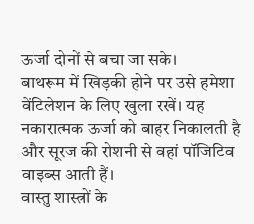ऊर्जा दोनों से बचा जा सके।
बाथरूम में खिड़की होने पर उसे हमेशा वेंटिलेशन के लिए खुला रखें। यह नकारात्मक ऊर्जा को बाहर निकालती है और सूरज की रोशनी से वहां पॉजिटिव वाइब्स आती हैं।
वास्तु शास्त्रों के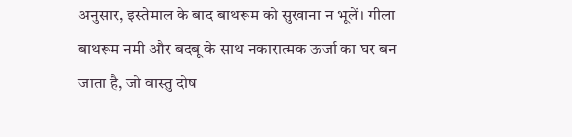अनुसार, इस्तेमाल के बाद बाथरूम को सुखाना न भूलें। गीला बाथरूम नमी और बदबू के साथ नकारात्मक ऊर्जा का घर बन जाता है, जो वास्तु दोष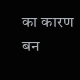का कारण बन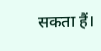सकता हैं।